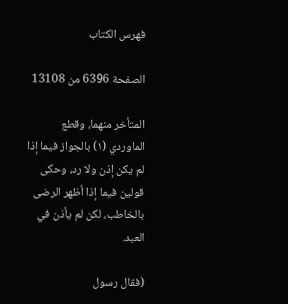فهرس الكتاب

الصفحة 6396 من 13108

المتأخر منهما، وقطع الماوردي (١) بالجواز فيما إذا لم يكن إذن ولا رد، وحكى قولين فيما إذا أظهر الرضى بالخاطب، لكن لم يأذن في العبد.

(فقال رسول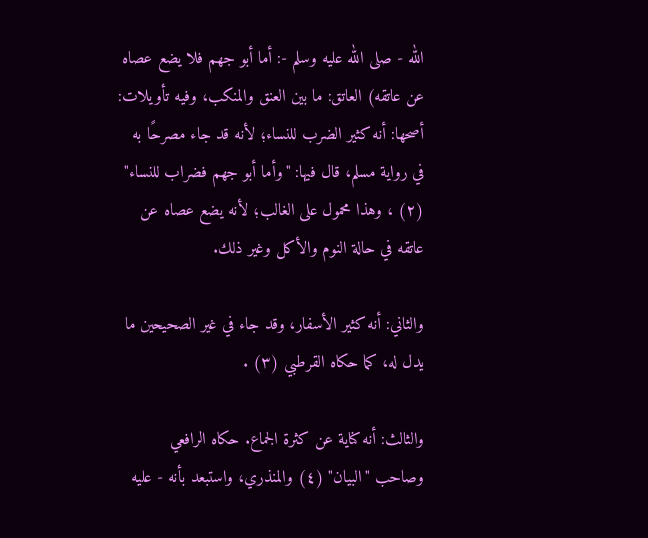الله - صلى الله عليه وسلم -: أما أبو جهم فلا يضع عصاه عن عاتقه) العاتق: ما بين العنق والمنكب، وفيه تأويلات: أصحها: أنه كثير الضرب للنساء؛ لأنه قد جاء مصرحًا به في رواية مسلم، قال فيها: "وأما أبو جهم فضراب للنساء" (٢) ، وهذا محمول على الغالب؛ لأنه يضع عصاه عن عاتقه في حالة النوم والأكل وغير ذلك.

والثاني: أنه كثير الأسفار، وقد جاء في غير الصحيحين ما يدل له، كما حكاه القرطبي (٣) .

والثالث: أنه كناية عن كثرة الجماع. حكاه الرافعي وصاحب "البيان" (٤) والمنذري، واستبعد بأنه - عليه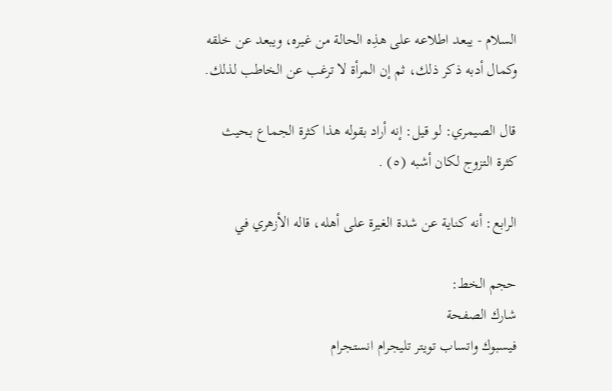السلام - يبعد اطلاعه على هذِه الحالة من غيره، ويبعد عن خلقه وكمال أدبه ذكر ذلك، ثم إن المرأة لا ترغب عن الخاطب لذلك.

قال الصيمري: لو قيل: إنه أراد بقوله هذا كثرة الجماع بحيث كثرة التزوج لكان أشبه (٥) .

الرابع: أنه كناية عن شدة الغيرة على أهله، قاله الأزهري في

حجم الخط:
شارك الصفحة
فيسبوك واتساب تويتر تليجرام انستجرام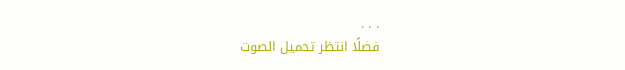. . .
فضلًا انتظر تحميل الصوت